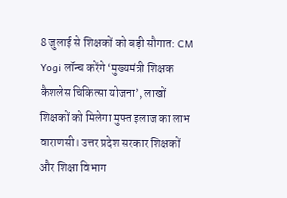8 जुलाई से शिक्षकों को बड़ी सौगात: CM Yogi लॉन्च करेंगे ‘मुख्यमंत्री शिक्षक कैशलेस चिकित्सा योजना’, लाखों शिक्षकों को मिलेगा मुफ्त इलाज का लाभ
वाराणसी। उत्तर प्रदेश सरकार शिक्षकों और शिक्षा विभाग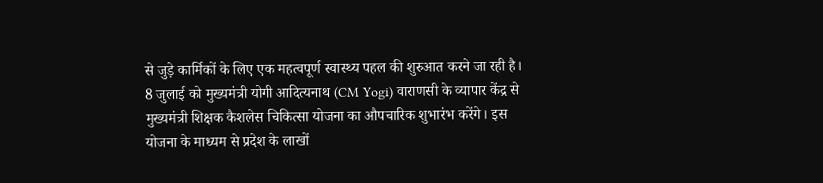से जुड़े कार्मिकों के लिए एक महत्वपूर्ण स्वास्थ्य पहल की शुरुआत करने जा रही है। 8 जुलाई को मुख्यमंत्री योगी आदित्यनाथ (CM Yogi) वाराणसी के व्यापार केंद्र से मुख्यमंत्री शिक्षक कैशलेस चिकित्सा योजना का औपचारिक शुभारंभ करेंगे। इस योजना के माध्यम से प्रदेश के लाखों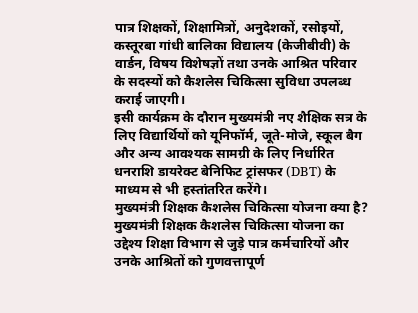पात्र शिक्षकों, शिक्षामित्रों, अनुदेशकों, रसोइयों, कस्तूरबा गांधी बालिका विद्यालय (केजीबीवी) के वार्डन, विषय विशेषज्ञों तथा उनके आश्रित परिवार के सदस्यों को कैशलेस चिकित्सा सुविधा उपलब्ध कराई जाएगी।
इसी कार्यक्रम के दौरान मुख्यमंत्री नए शैक्षिक सत्र के लिए विद्यार्थियों को यूनिफॉर्म, जूते-मोजे, स्कूल बैग और अन्य आवश्यक सामग्री के लिए निर्धारित धनराशि डायरेक्ट बेनिफिट ट्रांसफर (DBT) के माध्यम से भी हस्तांतरित करेंगे।
मुख्यमंत्री शिक्षक कैशलेस चिकित्सा योजना क्या है?
मुख्यमंत्री शिक्षक कैशलेस चिकित्सा योजना का उद्देश्य शिक्षा विभाग से जुड़े पात्र कर्मचारियों और उनके आश्रितों को गुणवत्तापूर्ण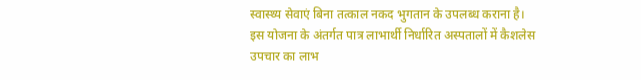स्वास्थ्य सेवाएं बिना तत्काल नकद भुगतान के उपलब्ध कराना है।
इस योजना के अंतर्गत पात्र लाभार्थी निर्धारित अस्पतालों में कैशलेस उपचार का लाभ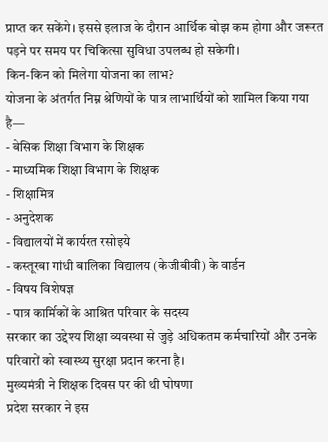प्राप्त कर सकेंगे। इससे इलाज के दौरान आर्थिक बोझ कम होगा और जरूरत पड़ने पर समय पर चिकित्सा सुविधा उपलब्ध हो सकेगी।
किन-किन को मिलेगा योजना का लाभ?
योजना के अंतर्गत निम्न श्रेणियों के पात्र लाभार्थियों को शामिल किया गया है—
- बेसिक शिक्षा विभाग के शिक्षक
- माध्यमिक शिक्षा विभाग के शिक्षक
- शिक्षामित्र
- अनुदेशक
- विद्यालयों में कार्यरत रसोइये
- कस्तूरबा गांधी बालिका विद्यालय (केजीबीवी) के वार्डन
- विषय विशेषज्ञ
- पात्र कार्मिकों के आश्रित परिवार के सदस्य
सरकार का उद्देश्य शिक्षा व्यवस्था से जुड़े अधिकतम कर्मचारियों और उनके परिवारों को स्वास्थ्य सुरक्षा प्रदान करना है।
मुख्यमंत्री ने शिक्षक दिवस पर की थी घोषणा
प्रदेश सरकार ने इस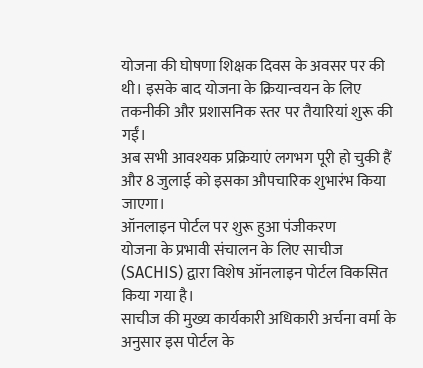योजना की घोषणा शिक्षक दिवस के अवसर पर की थी। इसके बाद योजना के क्रियान्वयन के लिए तकनीकी और प्रशासनिक स्तर पर तैयारियां शुरू की गईं।
अब सभी आवश्यक प्रक्रियाएं लगभग पूरी हो चुकी हैं और 8 जुलाई को इसका औपचारिक शुभारंभ किया जाएगा।
ऑनलाइन पोर्टल पर शुरू हुआ पंजीकरण
योजना के प्रभावी संचालन के लिए साचीज (SACHIS) द्वारा विशेष ऑनलाइन पोर्टल विकसित किया गया है।
साचीज की मुख्य कार्यकारी अधिकारी अर्चना वर्मा के अनुसार इस पोर्टल के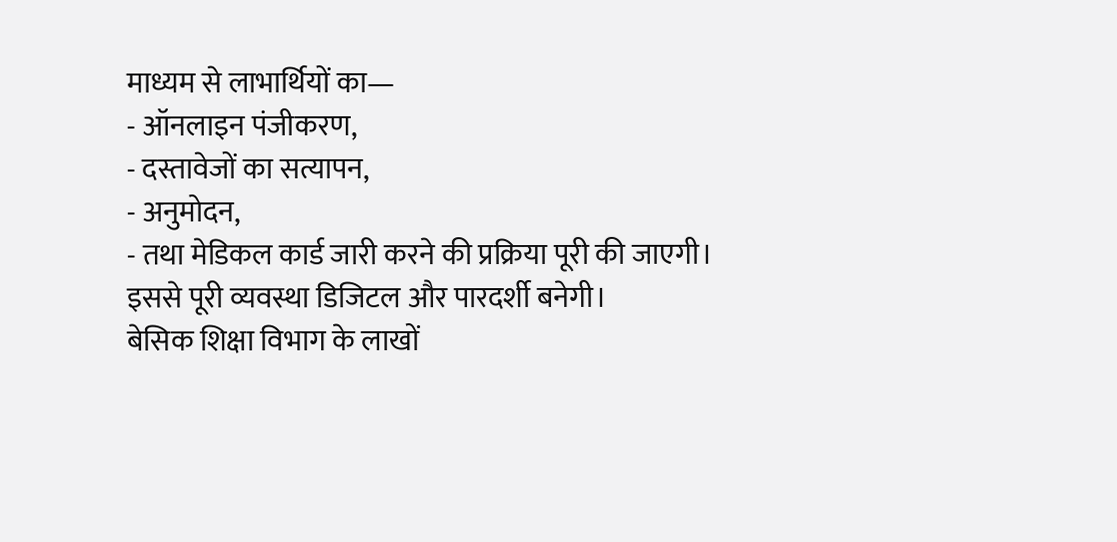माध्यम से लाभार्थियों का—
- ऑनलाइन पंजीकरण,
- दस्तावेजों का सत्यापन,
- अनुमोदन,
- तथा मेडिकल कार्ड जारी करने की प्रक्रिया पूरी की जाएगी।
इससे पूरी व्यवस्था डिजिटल और पारदर्शी बनेगी।
बेसिक शिक्षा विभाग के लाखों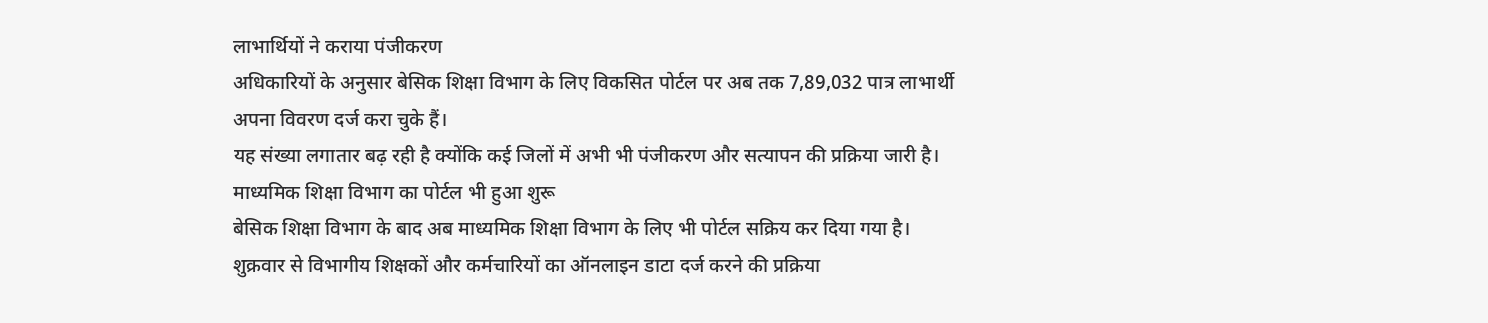लाभार्थियों ने कराया पंजीकरण
अधिकारियों के अनुसार बेसिक शिक्षा विभाग के लिए विकसित पोर्टल पर अब तक 7,89,032 पात्र लाभार्थी अपना विवरण दर्ज करा चुके हैं।
यह संख्या लगातार बढ़ रही है क्योंकि कई जिलों में अभी भी पंजीकरण और सत्यापन की प्रक्रिया जारी है।
माध्यमिक शिक्षा विभाग का पोर्टल भी हुआ शुरू
बेसिक शिक्षा विभाग के बाद अब माध्यमिक शिक्षा विभाग के लिए भी पोर्टल सक्रिय कर दिया गया है।
शुक्रवार से विभागीय शिक्षकों और कर्मचारियों का ऑनलाइन डाटा दर्ज करने की प्रक्रिया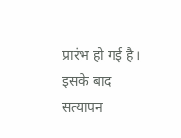प्रारंभ हो गई है। इसके बाद सत्यापन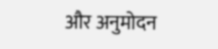और अनुमोदन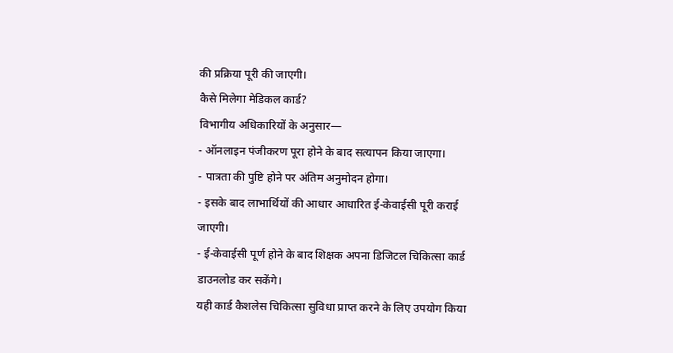की प्रक्रिया पूरी की जाएगी।
कैसे मिलेगा मेडिकल कार्ड?
विभागीय अधिकारियों के अनुसार—
- ऑनलाइन पंजीकरण पूरा होने के बाद सत्यापन किया जाएगा।
- पात्रता की पुष्टि होने पर अंतिम अनुमोदन होगा।
- इसके बाद लाभार्थियों की आधार आधारित ई-केवाईसी पूरी कराई जाएगी।
- ई-केवाईसी पूर्ण होने के बाद शिक्षक अपना डिजिटल चिकित्सा कार्ड डाउनलोड कर सकेंगे।
यही कार्ड कैशलेस चिकित्सा सुविधा प्राप्त करने के लिए उपयोग किया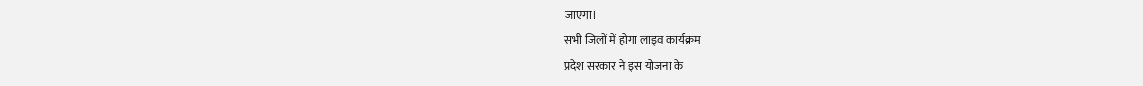जाएगा।
सभी जिलों में होगा लाइव कार्यक्रम
प्रदेश सरकार ने इस योजना के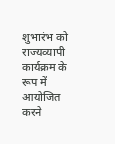शुभारंभ को राज्यव्यापी कार्यक्रम के रूप में आयोजित करने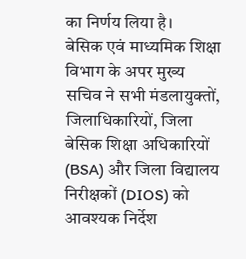का निर्णय लिया है।
बेसिक एवं माध्यमिक शिक्षा विभाग के अपर मुख्य सचिव ने सभी मंडलायुक्तों, जिलाधिकारियों, जिला बेसिक शिक्षा अधिकारियों (BSA) और जिला विद्यालय निरीक्षकों (DIOS) को आवश्यक निर्देश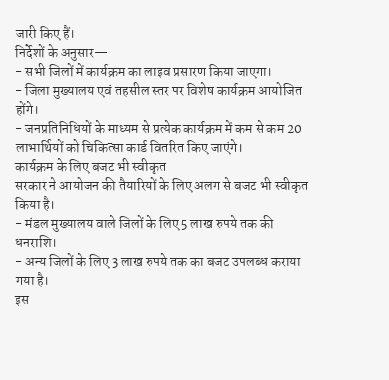जारी किए हैं।
निर्देशों के अनुसार—
- सभी जिलों में कार्यक्रम का लाइव प्रसारण किया जाएगा।
- जिला मुख्यालय एवं तहसील स्तर पर विशेष कार्यक्रम आयोजित होंगे।
- जनप्रतिनिधियों के माध्यम से प्रत्येक कार्यक्रम में कम से कम 20 लाभार्थियों को चिकित्सा कार्ड वितरित किए जाएंगे।
कार्यक्रम के लिए बजट भी स्वीकृत
सरकार ने आयोजन की तैयारियों के लिए अलग से बजट भी स्वीकृत किया है।
- मंडल मुख्यालय वाले जिलों के लिए 5 लाख रुपये तक की धनराशि।
- अन्य जिलों के लिए 3 लाख रुपये तक का बजट उपलब्ध कराया गया है।
इस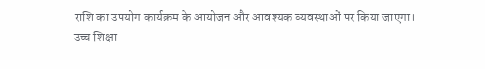राशि का उपयोग कार्यक्रम के आयोजन और आवश्यक व्यवस्थाओं पर किया जाएगा।
उच्च शिक्षा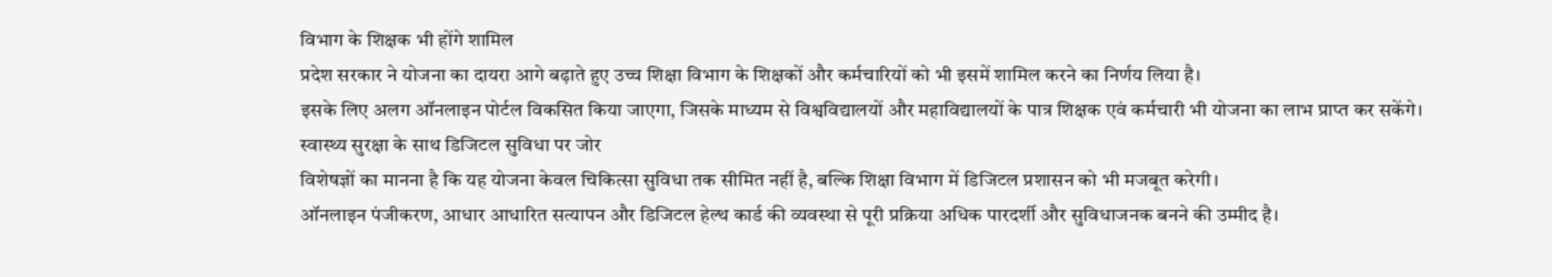विभाग के शिक्षक भी होंगे शामिल
प्रदेश सरकार ने योजना का दायरा आगे बढ़ाते हुए उच्च शिक्षा विभाग के शिक्षकों और कर्मचारियों को भी इसमें शामिल करने का निर्णय लिया है।
इसके लिए अलग ऑनलाइन पोर्टल विकसित किया जाएगा, जिसके माध्यम से विश्वविद्यालयों और महाविद्यालयों के पात्र शिक्षक एवं कर्मचारी भी योजना का लाभ प्राप्त कर सकेंगे।
स्वास्थ्य सुरक्षा के साथ डिजिटल सुविधा पर जोर
विशेषज्ञों का मानना है कि यह योजना केवल चिकित्सा सुविधा तक सीमित नहीं है, बल्कि शिक्षा विभाग में डिजिटल प्रशासन को भी मजबूत करेगी।
ऑनलाइन पंजीकरण, आधार आधारित सत्यापन और डिजिटल हेल्थ कार्ड की व्यवस्था से पूरी प्रक्रिया अधिक पारदर्शी और सुविधाजनक बनने की उम्मीद है।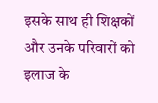इसके साथ ही शिक्षकों और उनके परिवारों को इलाज के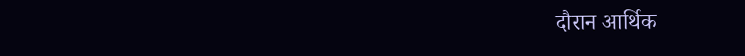दौरान आर्थिक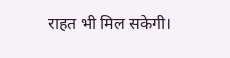राहत भी मिल सकेगी।